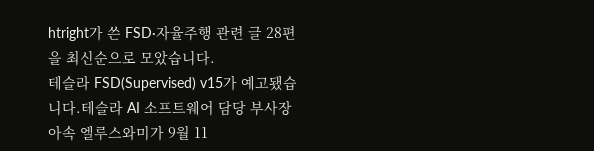htright가 쓴 FSD·자율주행 관련 글 28편을 최신순으로 모았습니다.
테슬라 FSD(Supervised) v15가 예고됐습니다.테슬라 AI 소프트웨어 담당 부사장 아속 엘루스와미가 9월 11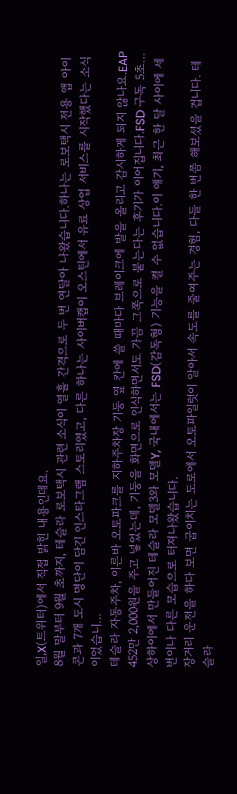일,X(트위터)에서 직접 밝힌 내용인데요.
8월 말부터 9월 초까지, 테슬라 로보택시 관련 소식이 열흘 간격으로 두 번 연달아 나왔습니다.하나는 로보택시 전용 앱 아이콘과 7개 도시 명단이 담긴 인스타그램 스토리였고, 다른 하나는 사이버캡이 오스틴에서 유료 상업 서비스를 시작했다는 소식이었습니…
테슬라 자동주차, 이른바 오토파크를 지하주차장 기둥 옆 칸에 쓸 때마다 브레이크에 발을 올리고 감시하게 되지 않나요.EAP 452만 2,000원을 주고 넣었는데, 기둥을 화면으로 인식하면서도 가끔 그쪽으로 붙는다는 후기가 이어집니다.FSD 구독 5초…
상하이에서 만들어진 테슬라 모델3와 모델Y, 국내에서는 FSD(감독형) 기능을 켤 수 없습니다.이 얘기, 최근 한 달 사이에 세 번이나 다른 모습으로 터져나왔습니다.
장거리 운전을 하다 보면 굽이치는 도로에서 오토파일럿이 알아서 속도를 줄여주는 경험, 다들 한 번쯤 해보셨을 겁니다. 테슬라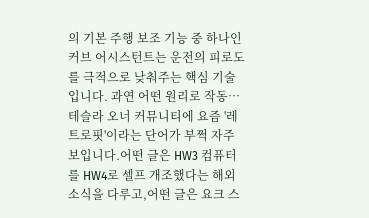의 기본 주행 보조 기능 중 하나인 커브 어시스턴트는 운전의 피로도를 극적으로 낮춰주는 핵심 기술입니다. 과연 어떤 원리로 작동…
테슬라 오너 커뮤니티에 요즘 '레트로핏'이라는 단어가 부쩍 자주 보입니다.어떤 글은 HW3 컴퓨터를 HW4로 셀프 개조했다는 해외 소식을 다루고,어떤 글은 요크 스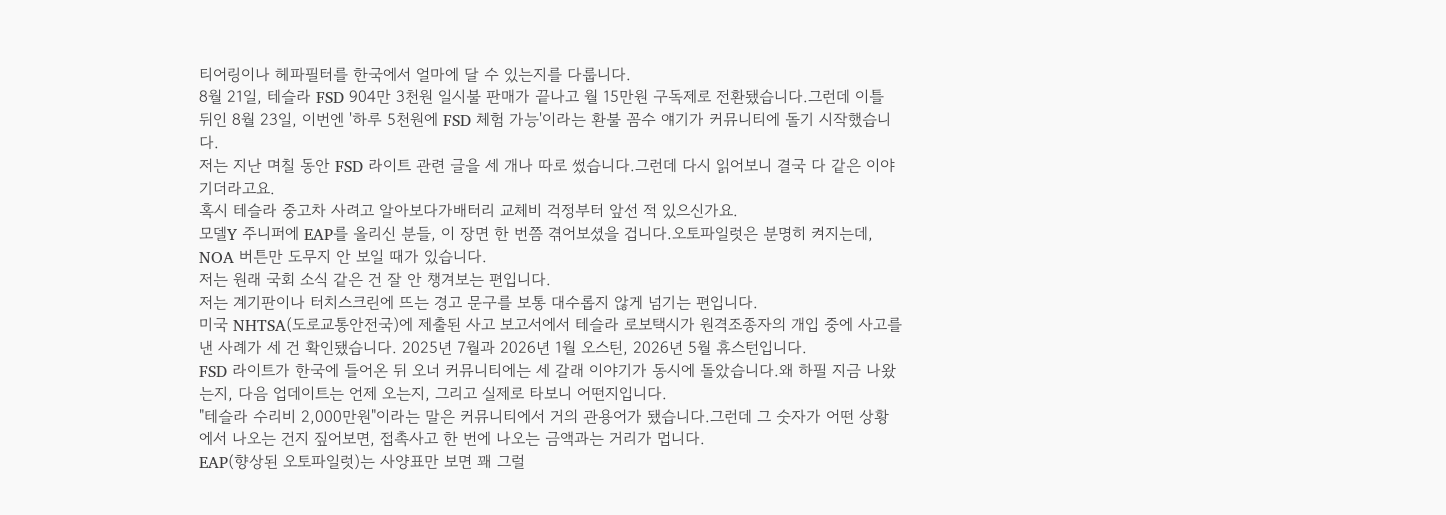티어링이나 헤파필터를 한국에서 얼마에 달 수 있는지를 다룹니다.
8월 21일, 테슬라 FSD 904만 3천원 일시불 판매가 끝나고 월 15만원 구독제로 전환됐습니다.그런데 이틀 뒤인 8월 23일, 이번엔 '하루 5천원에 FSD 체험 가능'이라는 환불 꼼수 얘기가 커뮤니티에 돌기 시작했습니다.
저는 지난 며칠 동안 FSD 라이트 관련 글을 세 개나 따로 썼습니다.그런데 다시 읽어보니 결국 다 같은 이야기더라고요.
혹시 테슬라 중고차 사려고 알아보다가배터리 교체비 걱정부터 앞선 적 있으신가요.
모델Y 주니퍼에 EAP를 올리신 분들, 이 장면 한 번쯤 겪어보셨을 겁니다.오토파일럿은 분명히 켜지는데, NOA 버튼만 도무지 안 보일 때가 있습니다.
저는 원래 국회 소식 같은 건 잘 안 챙겨보는 편입니다.
저는 계기판이나 터치스크린에 뜨는 경고 문구를 보통 대수롭지 않게 넘기는 편입니다.
미국 NHTSA(도로교통안전국)에 제출된 사고 보고서에서 테슬라 로보택시가 원격조종자의 개입 중에 사고를 낸 사례가 세 건 확인됐습니다. 2025년 7월과 2026년 1월 오스틴, 2026년 5월 휴스턴입니다.
FSD 라이트가 한국에 들어온 뒤 오너 커뮤니티에는 세 갈래 이야기가 동시에 돌았습니다.왜 하필 지금 나왔는지, 다음 업데이트는 언제 오는지, 그리고 실제로 타보니 어떤지입니다.
"테슬라 수리비 2,000만원"이라는 말은 커뮤니티에서 거의 관용어가 됐습니다.그런데 그 숫자가 어떤 상황에서 나오는 건지 짚어보면, 접촉사고 한 번에 나오는 금액과는 거리가 멉니다.
EAP(향상된 오토파일럿)는 사양표만 보면 꽤 그럴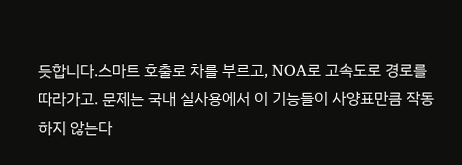듯합니다.스마트 호출로 차를 부르고, NOA로 고속도로 경로를 따라가고. 문제는 국내 실사용에서 이 기능들이 사양표만큼 작동하지 않는다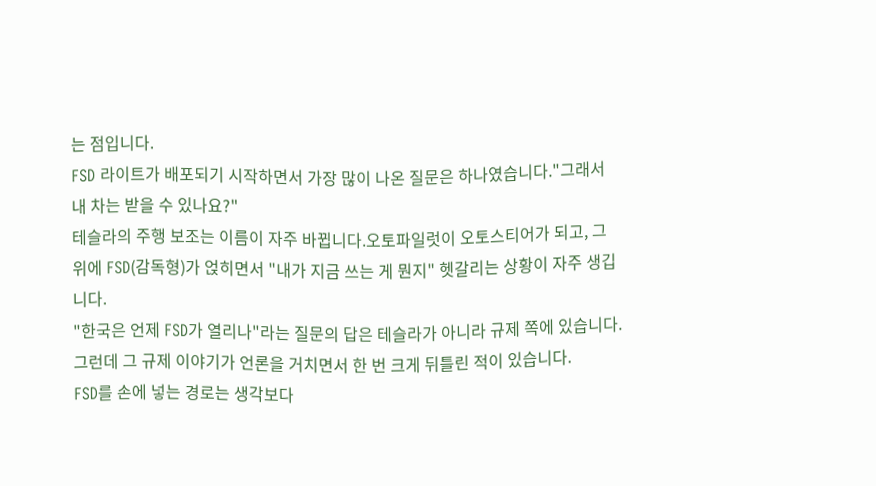는 점입니다.
FSD 라이트가 배포되기 시작하면서 가장 많이 나온 질문은 하나였습니다."그래서 내 차는 받을 수 있나요?"
테슬라의 주행 보조는 이름이 자주 바뀝니다.오토파일럿이 오토스티어가 되고, 그 위에 FSD(감독형)가 얹히면서 "내가 지금 쓰는 게 뭔지" 헷갈리는 상황이 자주 생깁니다.
"한국은 언제 FSD가 열리나"라는 질문의 답은 테슬라가 아니라 규제 쪽에 있습니다.그런데 그 규제 이야기가 언론을 거치면서 한 번 크게 뒤틀린 적이 있습니다.
FSD를 손에 넣는 경로는 생각보다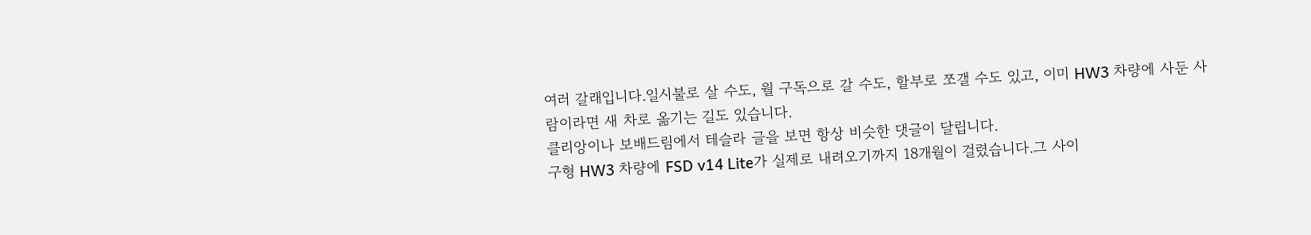여러 갈래입니다.일시불로 살 수도, 월 구독으로 갈 수도, 할부로 쪼갤 수도 있고, 이미 HW3 차량에 사둔 사람이라면 새 차로 옮기는 길도 있습니다.
클리앙이나 보배드림에서 테슬라 글을 보면 항상 비슷한 댓글이 달립니다.
구형 HW3 차량에 FSD v14 Lite가 실제로 내려오기까지 18개월이 걸렸습니다.그 사이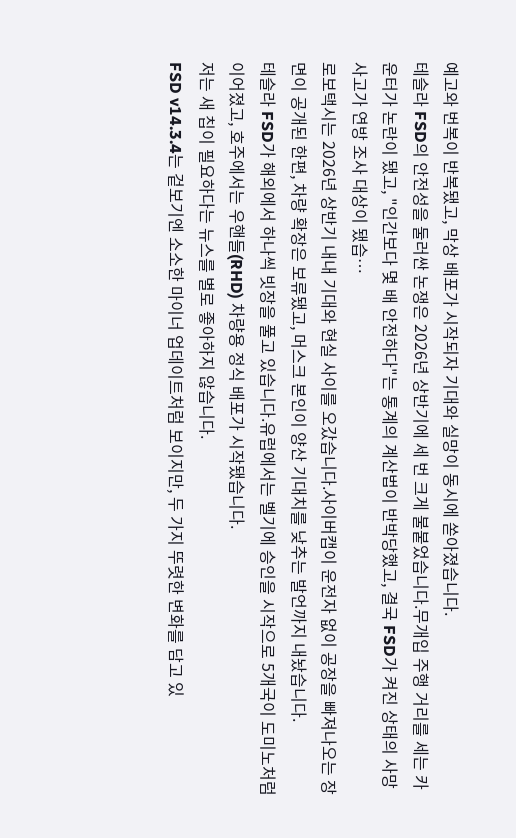예고와 번복이 반복됐고, 막상 배포가 시작되자 기대와 실망이 동시에 쏟아졌습니다.
테슬라 FSD의 안전성을 둘러싼 논쟁은 2026년 상반기에 세 번 크게 불붙었습니다.무개입 주행 거리를 세는 카운터가 논란이 됐고, "인간보다 몇 배 안전하다"는 통계의 계산법이 반박당했고, 결국 FSD가 켜진 상태의 사망사고가 연방 조사 대상이 됐습…
로보택시는 2026년 상반기 내내 기대와 현실 사이를 오갔습니다.사이버캡이 운전자 없이 공장을 빠져나오는 장면이 공개된 한편, 차량 확장은 보류됐고, 머스크 본인이 양산 기대치를 낮추는 발언까지 내놨습니다.
테슬라 FSD가 해외에서 하나씩 빗장을 풀고 있습니다.유럽에서는 벨기에 승인을 시작으로 5개국이 도미노처럼 이어졌고, 호주에서는 우핸들(RHD) 차량용 정식 배포가 시작됐습니다.
저는 새 칩이 필요하다는 뉴스를 별로 좋아하지 않습니다.
FSD v14.3.4는 겉보기엔 소소한 마이너 업데이트처럼 보이지만, 두 가지 뚜렷한 변화를 담고 있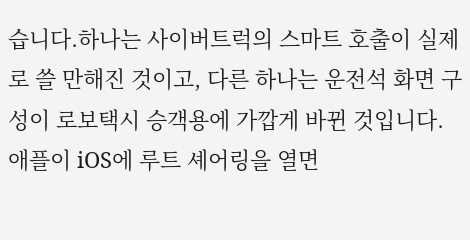습니다.하나는 사이버트럭의 스마트 호출이 실제로 쓸 만해진 것이고, 다른 하나는 운전석 화면 구성이 로보택시 승객용에 가깝게 바뀐 것입니다.
애플이 iOS에 루트 셰어링을 열면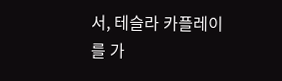서, 테슬라 카플레이를 가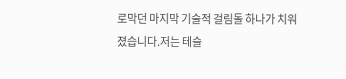로막던 마지막 기술적 걸림돌 하나가 치워졌습니다.저는 테슬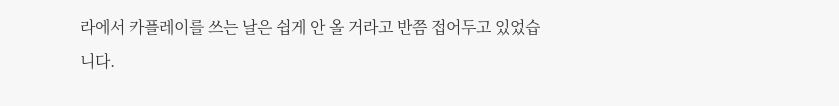라에서 카플레이를 쓰는 날은 쉽게 안 올 거라고 반쯤 접어두고 있었습니다.